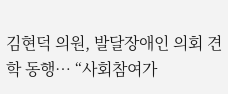김현덕 의원, 발달장애인 의회 견학 동행… “사회참여가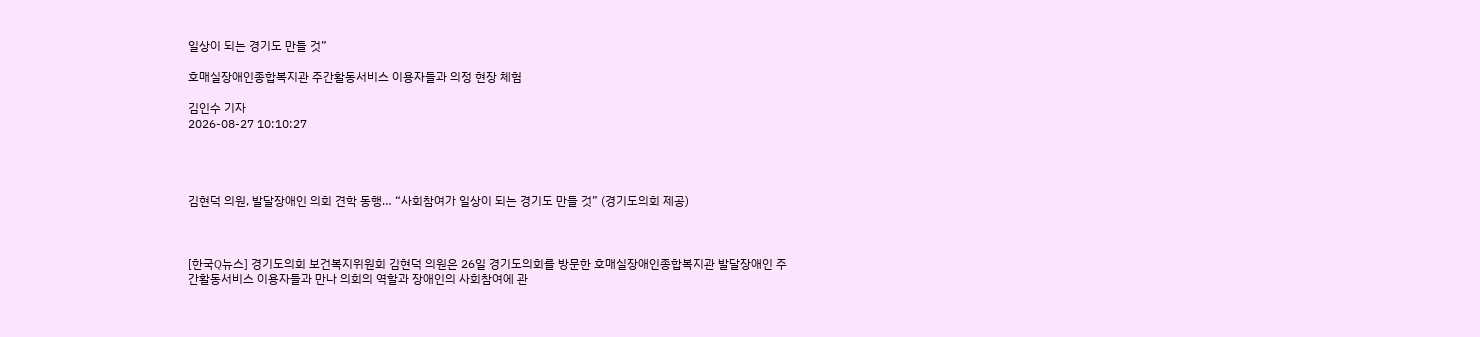일상이 되는 경기도 만들 것”

호매실장애인종합복지관 주간활동서비스 이용자들과 의정 현장 체험

김인수 기자
2026-08-27 10:10:27




김현덕 의원, 발달장애인 의회 견학 동행… “사회참여가 일상이 되는 경기도 만들 것” (경기도의회 제공)



[한국Q뉴스] 경기도의회 보건복지위원회 김현덕 의원은 26일 경기도의회를 방문한 호매실장애인종합복지관 발달장애인 주간활동서비스 이용자들과 만나 의회의 역할과 장애인의 사회참여에 관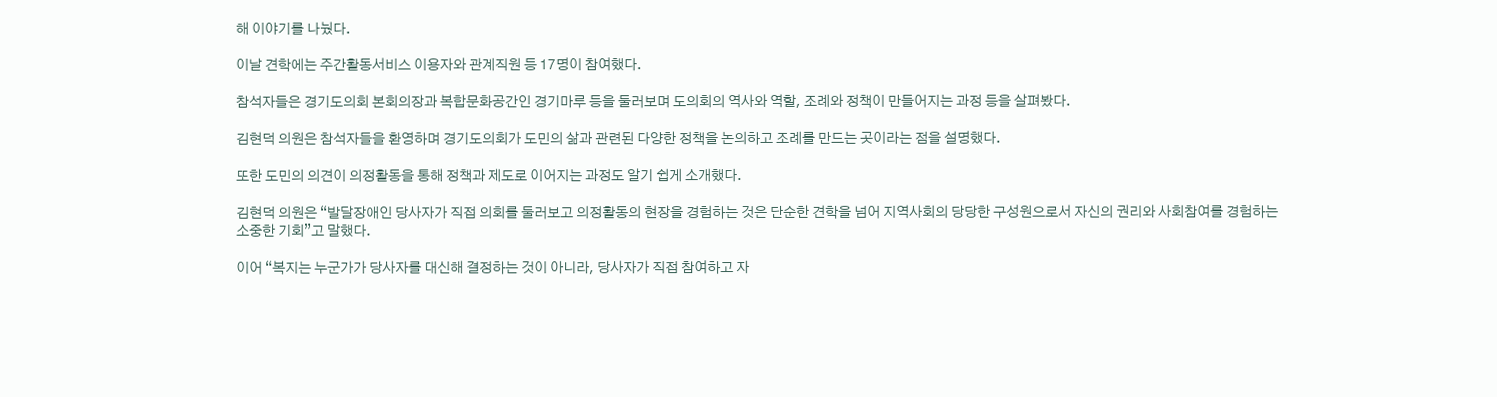해 이야기를 나눴다.

이날 견학에는 주간활동서비스 이용자와 관계직원 등 17명이 참여했다.

참석자들은 경기도의회 본회의장과 복합문화공간인 경기마루 등을 둘러보며 도의회의 역사와 역할, 조례와 정책이 만들어지는 과정 등을 살펴봤다.

김현덕 의원은 참석자들을 환영하며 경기도의회가 도민의 삶과 관련된 다양한 정책을 논의하고 조례를 만드는 곳이라는 점을 설명했다.

또한 도민의 의견이 의정활동을 통해 정책과 제도로 이어지는 과정도 알기 쉽게 소개했다.

김현덕 의원은 “발달장애인 당사자가 직접 의회를 둘러보고 의정활동의 현장을 경험하는 것은 단순한 견학을 넘어 지역사회의 당당한 구성원으로서 자신의 권리와 사회참여를 경험하는 소중한 기회”고 말했다.

이어 “복지는 누군가가 당사자를 대신해 결정하는 것이 아니라, 당사자가 직접 참여하고 자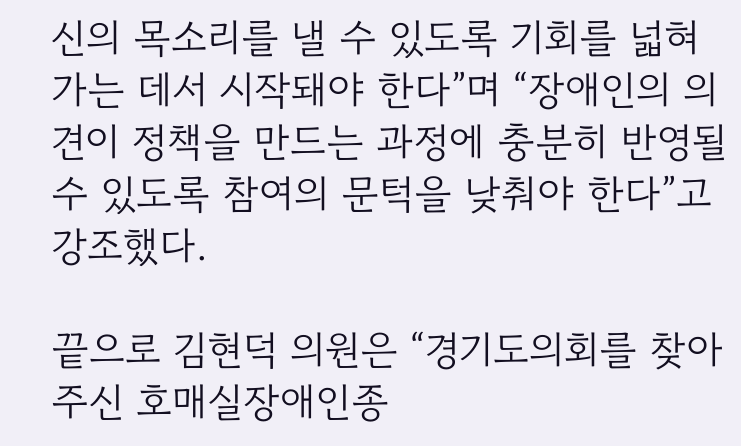신의 목소리를 낼 수 있도록 기회를 넓혀가는 데서 시작돼야 한다”며 “장애인의 의견이 정책을 만드는 과정에 충분히 반영될 수 있도록 참여의 문턱을 낮춰야 한다”고 강조했다.

끝으로 김현덕 의원은 “경기도의회를 찾아주신 호매실장애인종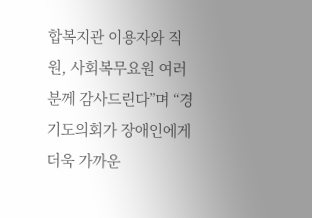합복지관 이용자와 직원, 사회복무요원 여러분께 감사드린다”며 “경기도의회가 장애인에게 더욱 가까운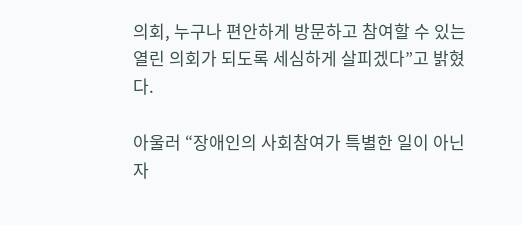의회, 누구나 편안하게 방문하고 참여할 수 있는 열린 의회가 되도록 세심하게 살피겠다”고 밝혔다.

아울러 “장애인의 사회참여가 특별한 일이 아닌 자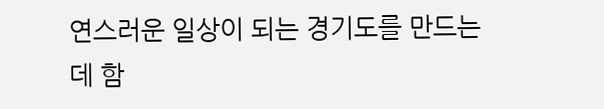연스러운 일상이 되는 경기도를 만드는 데 함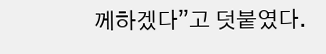께하겠다”고 덧붙였다.